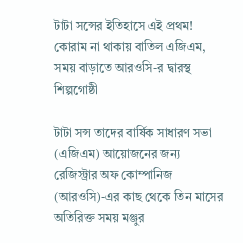টাটা সন্সের ইতিহাসে এই প্রথম! কোরাম না থাকায় বাতিল এজিএম, সময় বাড়াতে আরওসি-র দ্বারস্থ শিল্পগোষ্ঠী

টাটা সন্স তাদের বার্ষিক সাধারণ সভা (এজিএম) আয়োজনের জন্য রেজিস্ট্রার অফ কোম্পানিজ (আরওসি)-এর কাছ থেকে তিন মাসের অতিরিক্ত সময় মঞ্জুর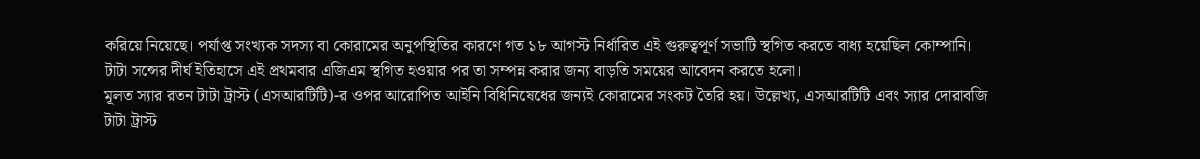করিয়ে নিয়েছে। পর্যাপ্ত সংখ্যক সদস্য বা কোরামের অনুপস্থিতির কারণে গত ১৮ আগস্ট নির্ধারিত এই গুরুত্বপূর্ণ সভাটি স্থগিত করতে বাধ্য হয়েছিল কোম্পানি। টাটা সন্সের দীর্ঘ ইতিহাসে এই প্রথমবার এজিএম স্থগিত হওয়ার পর তা সম্পন্ন করার জন্য বাড়তি সময়ের আবেদন করতে হলো।
মূলত স্যার রতন টাটা ট্রাস্ট (এসআরটিটি)-র ওপর আরোপিত আইনি বিধিনিষেধের জন্যই কোরামের সংকট তৈরি হয়। উল্লেখ্য, এসআরটিটি এবং স্যার দোরাবজি টাটা ট্রাস্ট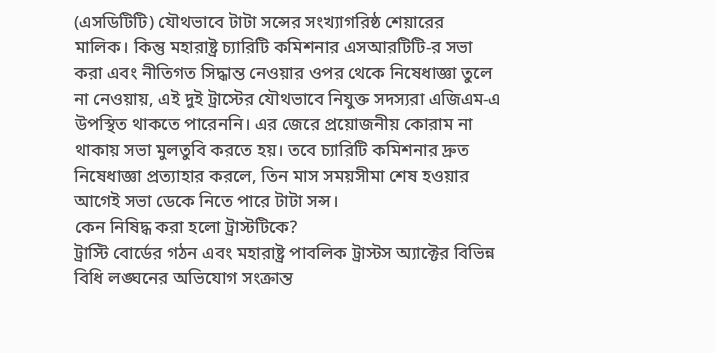(এসডিটিটি) যৌথভাবে টাটা সন্সের সংখ্যাগরিষ্ঠ শেয়ারের মালিক। কিন্তু মহারাষ্ট্র চ্যারিটি কমিশনার এসআরটিটি-র সভা করা এবং নীতিগত সিদ্ধান্ত নেওয়ার ওপর থেকে নিষেধাজ্ঞা তুলে না নেওয়ায়, এই দুই ট্রাস্টের যৌথভাবে নিযুক্ত সদস্যরা এজিএম-এ উপস্থিত থাকতে পারেননি। এর জেরে প্রয়োজনীয় কোরাম না থাকায় সভা মুলতুবি করতে হয়। তবে চ্যারিটি কমিশনার দ্রুত নিষেধাজ্ঞা প্রত্যাহার করলে, তিন মাস সময়সীমা শেষ হওয়ার আগেই সভা ডেকে নিতে পারে টাটা সন্স।
কেন নিষিদ্ধ করা হলো ট্রাস্টটিকে?
ট্রাস্টি বোর্ডের গঠন এবং মহারাষ্ট্র পাবলিক ট্রাস্টস অ্যাক্টের বিভিন্ন বিধি লঙ্ঘনের অভিযোগ সংক্রান্ত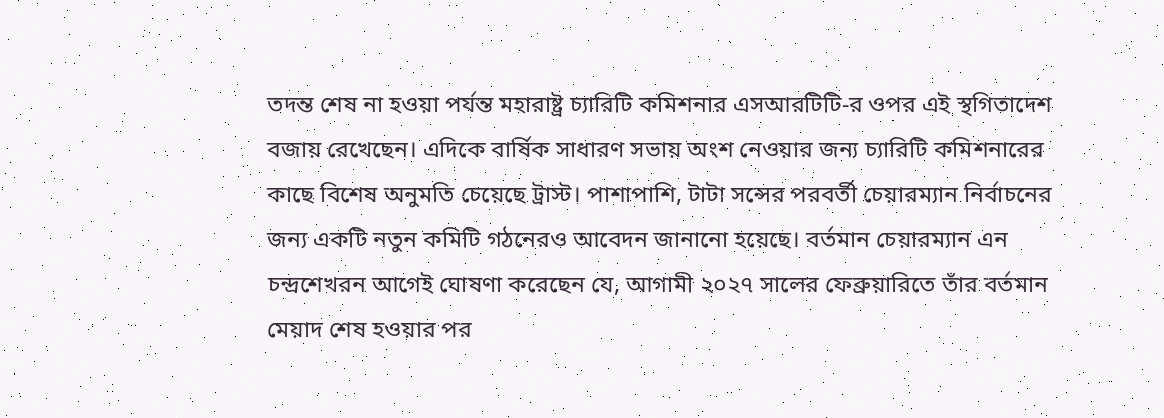তদন্ত শেষ না হওয়া পর্যন্ত মহারাষ্ট্র চ্যারিটি কমিশনার এসআরটিটি-র ওপর এই স্থগিতাদেশ বজায় রেখেছেন। এদিকে বার্ষিক সাধারণ সভায় অংশ নেওয়ার জন্য চ্যারিটি কমিশনারের কাছে বিশেষ অনুমতি চেয়েছে ট্রাস্ট। পাশাপাশি, টাটা সন্সের পরবর্তী চেয়ারম্যান নির্বাচনের জন্য একটি নতুন কমিটি গঠনেরও আবেদন জানানো হয়েছে। বর্তমান চেয়ারম্যান এন চন্দ্রশেখরন আগেই ঘোষণা করেছেন যে, আগামী ২০২৭ সালের ফেব্রুয়ারিতে তাঁর বর্তমান মেয়াদ শেষ হওয়ার পর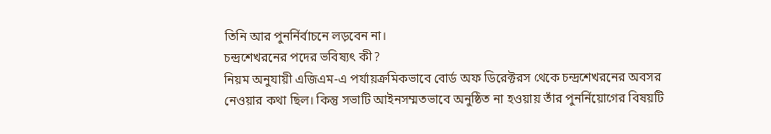তিনি আর পুনর্নির্বাচনে লড়বেন না।
চন্দ্রশেখরনের পদের ভবিষ্যৎ কী?
নিয়ম অনুযায়ী এজিএম-এ পর্যায়ক্রমিকভাবে বোর্ড অফ ডিরেক্টরস থেকে চন্দ্রশেখরনের অবসর নেওয়ার কথা ছিল। কিন্তু সভাটি আইনসম্মতভাবে অনুষ্ঠিত না হওয়ায় তাঁর পুনর্নিয়োগের বিষয়টি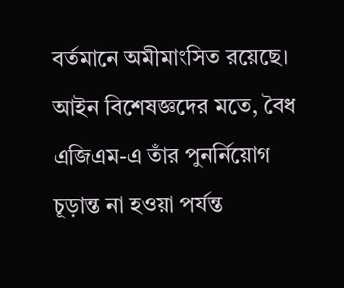বর্তমানে অমীমাংসিত রয়েছে। আইন বিশেষজ্ঞদের মতে, বৈধ এজিএম-এ তাঁর পুনর্নিয়োগ চূড়ান্ত না হওয়া পর্যন্ত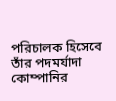পরিচালক হিসেবে তাঁর পদমর্যাদা কোম্পানির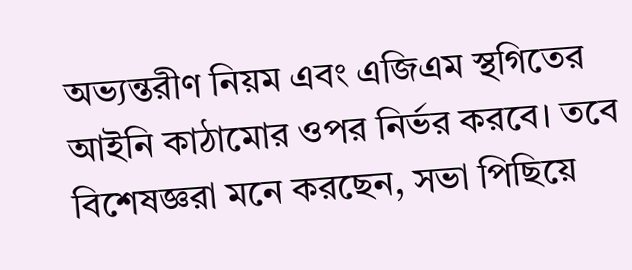অভ্যন্তরীণ নিয়ম এবং এজিএম স্থগিতের আইনি কাঠামোর ওপর নির্ভর করবে। তবে বিশেষজ্ঞরা মনে করছেন, সভা পিছিয়ে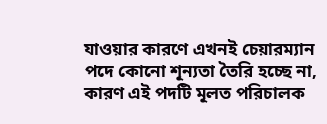যাওয়ার কারণে এখনই চেয়ারম্যান পদে কোনো শূন্যতা তৈরি হচ্ছে না, কারণ এই পদটি মূলত পরিচালক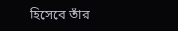হিসেবে তাঁর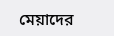মেয়াদের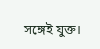সঙ্গেই যুক্ত।